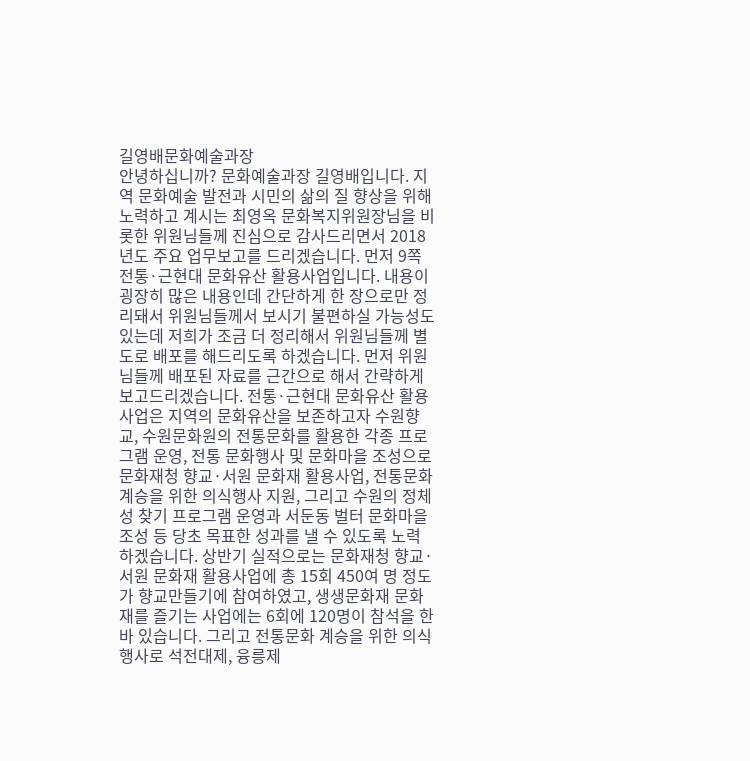길영배문화예술과장
안녕하십니까? 문화예술과장 길영배입니다. 지역 문화예술 발전과 시민의 삶의 질 향상을 위해 노력하고 계시는 최영옥 문화복지위원장님을 비롯한 위원님들께 진심으로 감사드리면서 2018년도 주요 업무보고를 드리겠습니다. 먼저 9쪽 전통·근현대 문화유산 활용사업입니다. 내용이 굉장히 많은 내용인데 간단하게 한 장으로만 정리돼서 위원님들께서 보시기 불편하실 가능성도 있는데 저희가 조금 더 정리해서 위원님들께 별도로 배포를 해드리도록 하겠습니다. 먼저 위원님들께 배포된 자료를 근간으로 해서 간략하게 보고드리겠습니다. 전통·근현대 문화유산 활용사업은 지역의 문화유산을 보존하고자 수원향교, 수원문화원의 전통문화를 활용한 각종 프로그램 운영, 전통 문화행사 및 문화마을 조성으로 문화재청 향교·서원 문화재 활용사업, 전통문화 계승을 위한 의식행사 지원, 그리고 수원의 정체성 찾기 프로그램 운영과 서둔동 벌터 문화마을 조성 등 당초 목표한 성과를 낼 수 있도록 노력하겠습니다. 상반기 실적으로는 문화재청 향교·서원 문화재 활용사업에 총 15회 450여 명 정도가 향교만들기에 참여하였고, 생생문화재 문화재를 즐기는 사업에는 6회에 120명이 참석을 한 바 있습니다. 그리고 전통문화 계승을 위한 의식행사로 석전대제, 융릉제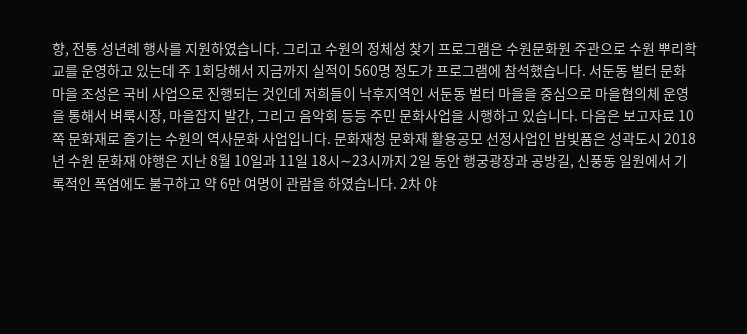향, 전통 성년례 행사를 지원하였습니다. 그리고 수원의 정체성 찾기 프로그램은 수원문화원 주관으로 수원 뿌리학교를 운영하고 있는데 주 1회당해서 지금까지 실적이 560명 정도가 프로그램에 참석했습니다. 서둔동 벌터 문화마을 조성은 국비 사업으로 진행되는 것인데 저희들이 낙후지역인 서둔동 벌터 마을을 중심으로 마을협의체 운영을 통해서 벼룩시장, 마을잡지 발간, 그리고 음악회 등등 주민 문화사업을 시행하고 있습니다. 다음은 보고자료 10쪽 문화재로 즐기는 수원의 역사문화 사업입니다. 문화재청 문화재 활용공모 선정사업인 밤빛품은 성곽도시 2018년 수원 문화재 야행은 지난 8월 10일과 11일 18시∼23시까지 2일 동안 행궁광장과 공방길, 신풍동 일원에서 기록적인 폭염에도 불구하고 약 6만 여명이 관람을 하였습니다. 2차 야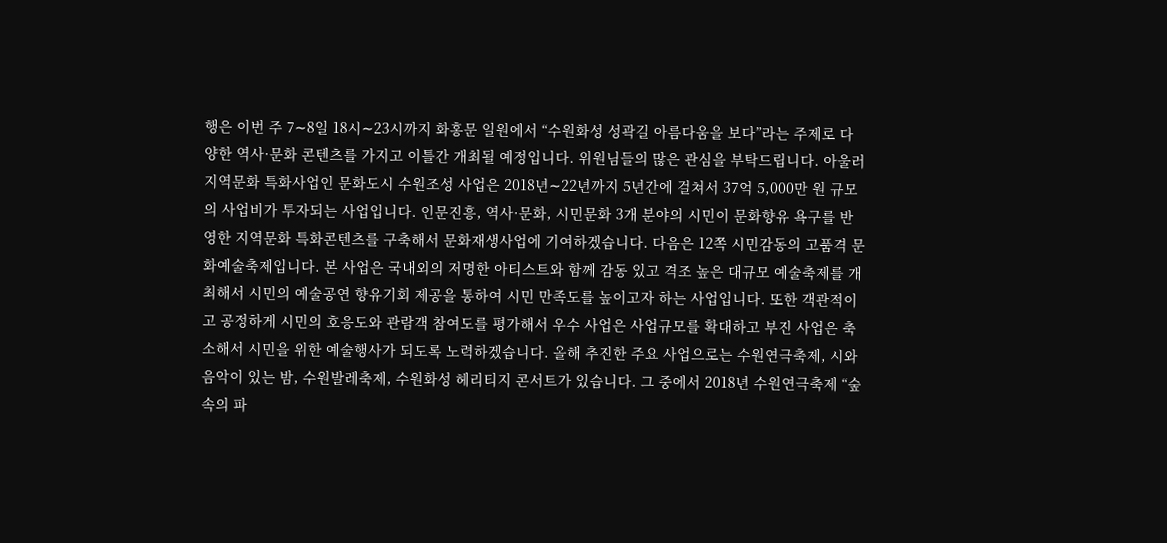행은 이번 주 7∼8일 18시∼23시까지 화홍문 일원에서 “수원화성 성곽길 아름다움을 보다”라는 주제로 다양한 역사·문화 콘텐츠를 가지고 이틀간 개최될 예정입니다. 위원님들의 많은 관심을 부탁드립니다. 아울러 지역문화 특화사업인 문화도시 수원조성 사업은 2018년∼22년까지 5년간에 걸쳐서 37억 5,000만 원 규모의 사업비가 투자되는 사업입니다. 인문진흥, 역사·문화, 시민문화 3개 분야의 시민이 문화향유 욕구를 반영한 지역문화 특화콘텐츠를 구축해서 문화재생사업에 기여하겠습니다. 다음은 12쪽 시민감동의 고품격 문화예술축제입니다. 본 사업은 국내외의 저명한 아티스트와 함께 감동 있고 격조 높은 대규모 예술축제를 개최해서 시민의 예술공연 향유기회 제공을 통하여 시민 만족도를 높이고자 하는 사업입니다. 또한 객관적이고 공정하게 시민의 호응도와 관람객 참여도를 평가해서 우수 사업은 사업규모를 확대하고 부진 사업은 축소해서 시민을 위한 예술행사가 되도록 노력하겠습니다. 올해 추진한 주요 사업으로는 수원연극축제, 시와 음악이 있는 밤, 수원발레축제, 수원화성 헤리티지 콘서트가 있습니다. 그 중에서 2018년 수원연극축제 “숲속의 파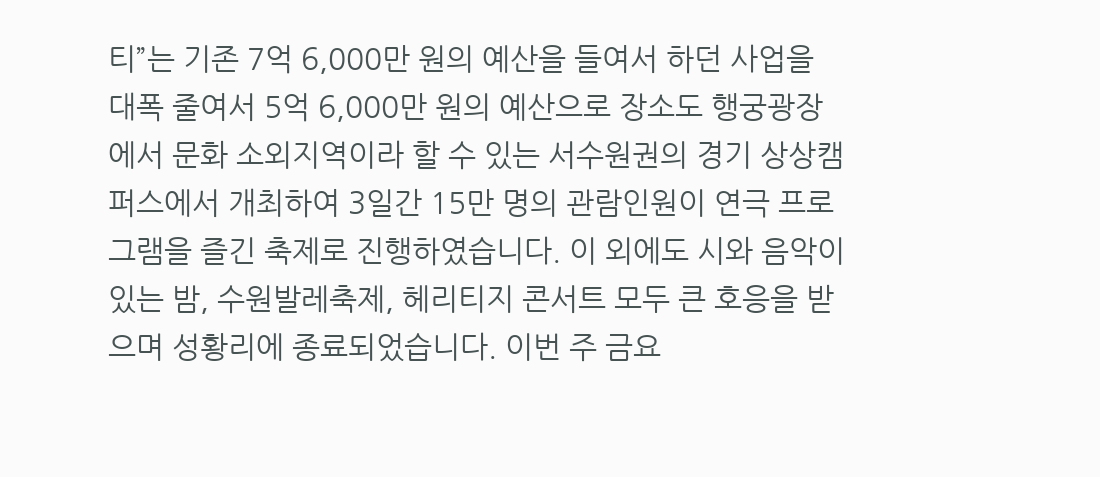티”는 기존 7억 6,000만 원의 예산을 들여서 하던 사업을 대폭 줄여서 5억 6,000만 원의 예산으로 장소도 행궁광장에서 문화 소외지역이라 할 수 있는 서수원권의 경기 상상캠퍼스에서 개최하여 3일간 15만 명의 관람인원이 연극 프로그램을 즐긴 축제로 진행하였습니다. 이 외에도 시와 음악이 있는 밤, 수원발레축제, 헤리티지 콘서트 모두 큰 호응을 받으며 성황리에 종료되었습니다. 이번 주 금요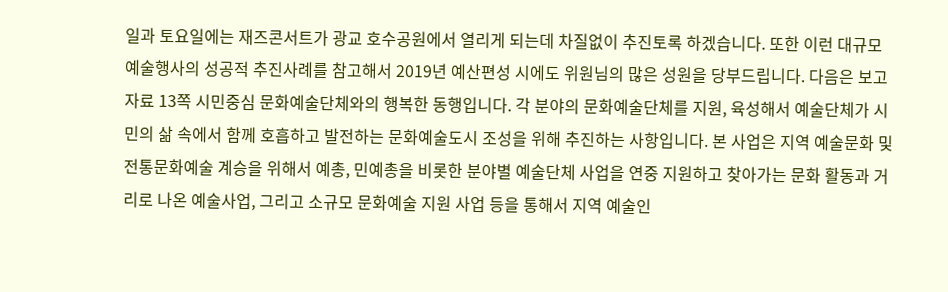일과 토요일에는 재즈콘서트가 광교 호수공원에서 열리게 되는데 차질없이 추진토록 하겠습니다. 또한 이런 대규모 예술행사의 성공적 추진사례를 참고해서 2019년 예산편성 시에도 위원님의 많은 성원을 당부드립니다. 다음은 보고자료 13쪽 시민중심 문화예술단체와의 행복한 동행입니다. 각 분야의 문화예술단체를 지원, 육성해서 예술단체가 시민의 삶 속에서 함께 호흡하고 발전하는 문화예술도시 조성을 위해 추진하는 사항입니다. 본 사업은 지역 예술문화 및 전통문화예술 계승을 위해서 예총, 민예총을 비롯한 분야별 예술단체 사업을 연중 지원하고 찾아가는 문화 활동과 거리로 나온 예술사업, 그리고 소규모 문화예술 지원 사업 등을 통해서 지역 예술인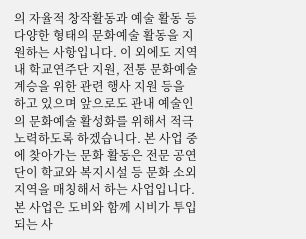의 자율적 창작활동과 예술 활동 등 다양한 형태의 문화예술 활동을 지원하는 사항입니다. 이 외에도 지역 내 학교연주단 지원, 전통 문화예술 계승을 위한 관련 행사 지원 등을 하고 있으며 앞으로도 관내 예술인의 문화예술 활성화를 위해서 적극 노력하도록 하겠습니다. 본 사업 중에 찾아가는 문화 활동은 전문 공연단이 학교와 복지시설 등 문화 소외지역을 매칭해서 하는 사업입니다. 본 사업은 도비와 함께 시비가 투입되는 사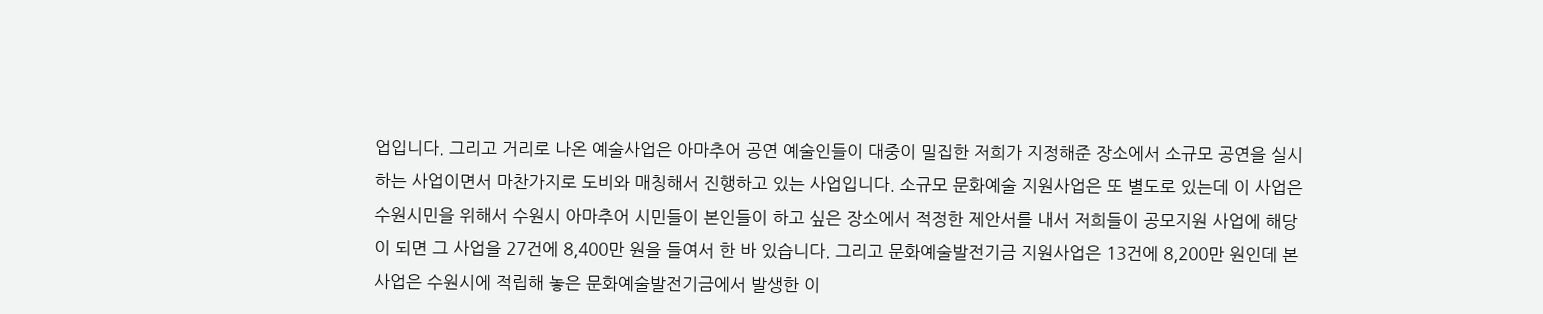업입니다. 그리고 거리로 나온 예술사업은 아마추어 공연 예술인들이 대중이 밀집한 저희가 지정해준 장소에서 소규모 공연을 실시하는 사업이면서 마찬가지로 도비와 매칭해서 진행하고 있는 사업입니다. 소규모 문화예술 지원사업은 또 별도로 있는데 이 사업은 수원시민을 위해서 수원시 아마추어 시민들이 본인들이 하고 싶은 장소에서 적정한 제안서를 내서 저희들이 공모지원 사업에 해당이 되면 그 사업을 27건에 8,400만 원을 들여서 한 바 있습니다. 그리고 문화예술발전기금 지원사업은 13건에 8,200만 원인데 본 사업은 수원시에 적립해 놓은 문화예술발전기금에서 발생한 이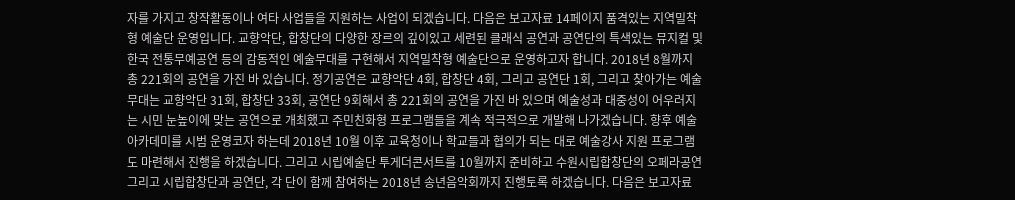자를 가지고 창작활동이나 여타 사업들을 지원하는 사업이 되겠습니다. 다음은 보고자료 14페이지 품격있는 지역밀착형 예술단 운영입니다. 교향악단, 합창단의 다양한 장르의 깊이있고 세련된 클래식 공연과 공연단의 특색있는 뮤지컬 및 한국 전통무예공연 등의 감동적인 예술무대를 구현해서 지역밀착형 예술단으로 운영하고자 합니다. 2018년 8월까지 총 221회의 공연을 가진 바 있습니다. 정기공연은 교향악단 4회, 합창단 4회, 그리고 공연단 1회, 그리고 찾아가는 예술무대는 교향악단 31회, 합창단 33회, 공연단 9회해서 총 221회의 공연을 가진 바 있으며 예술성과 대중성이 어우러지는 시민 눈높이에 맞는 공연으로 개최했고 주민친화형 프로그램들을 계속 적극적으로 개발해 나가겠습니다. 향후 예술아카데미를 시범 운영코자 하는데 2018년 10월 이후 교육청이나 학교들과 협의가 되는 대로 예술강사 지원 프로그램도 마련해서 진행을 하겠습니다. 그리고 시립예술단 투게더콘서트를 10월까지 준비하고 수원시립합창단의 오페라공연 그리고 시립합창단과 공연단, 각 단이 함께 참여하는 2018년 송년음악회까지 진행토록 하겠습니다. 다음은 보고자료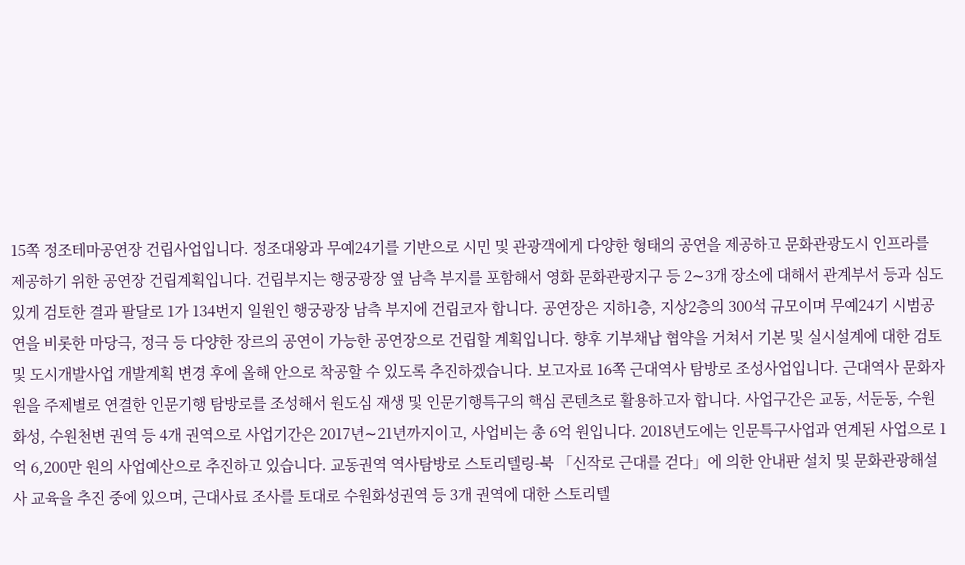15쪽 정조테마공연장 건립사업입니다. 정조대왕과 무예24기를 기반으로 시민 및 관광객에게 다양한 형태의 공연을 제공하고 문화관광도시 인프라를 제공하기 위한 공연장 건립계획입니다. 건립부지는 행궁광장 옆 남측 부지를 포함해서 영화 문화관광지구 등 2∼3개 장소에 대해서 관계부서 등과 심도있게 검토한 결과 팔달로 1가 134번지 일원인 행궁광장 남측 부지에 건립코자 합니다. 공연장은 지하1층, 지상2층의 300석 규모이며 무예24기 시범공연을 비롯한 마당극, 정극 등 다양한 장르의 공연이 가능한 공연장으로 건립할 계획입니다. 향후 기부채납 협약을 거쳐서 기본 및 실시설계에 대한 검토 및 도시개발사업 개발계획 변경 후에 올해 안으로 착공할 수 있도록 추진하겠습니다. 보고자료 16쪽 근대역사 탐방로 조성사업입니다. 근대역사 문화자원을 주제별로 연결한 인문기행 탐방로를 조성해서 원도심 재생 및 인문기행특구의 핵심 콘텐츠로 활용하고자 합니다. 사업구간은 교동, 서둔동, 수원화성, 수원천변 권역 등 4개 권역으로 사업기간은 2017년∼21년까지이고, 사업비는 총 6억 원입니다. 2018년도에는 인문특구사업과 연계된 사업으로 1억 6,200만 원의 사업예산으로 추진하고 있습니다. 교동권역 역사탐방로 스토리텔링-북 「신작로 근대를 걷다」에 의한 안내판 설치 및 문화관광해설사 교육을 추진 중에 있으며, 근대사료 조사를 토대로 수원화성권역 등 3개 권역에 대한 스토리텔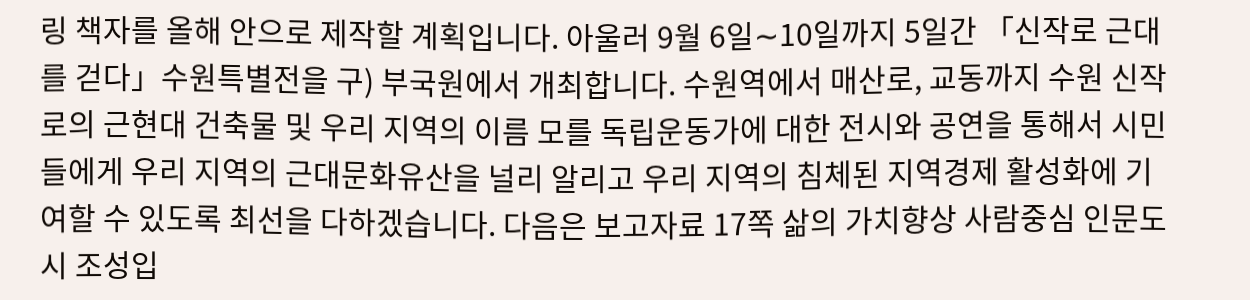링 책자를 올해 안으로 제작할 계획입니다. 아울러 9월 6일∼10일까지 5일간 「신작로 근대를 걷다」수원특별전을 구) 부국원에서 개최합니다. 수원역에서 매산로, 교동까지 수원 신작로의 근현대 건축물 및 우리 지역의 이름 모를 독립운동가에 대한 전시와 공연을 통해서 시민들에게 우리 지역의 근대문화유산을 널리 알리고 우리 지역의 침체된 지역경제 활성화에 기여할 수 있도록 최선을 다하겠습니다. 다음은 보고자료 17쪽 삶의 가치향상 사람중심 인문도시 조성입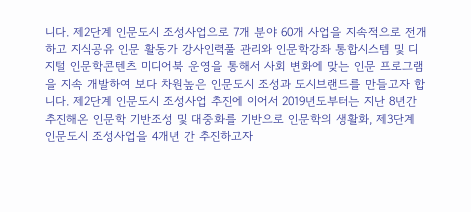니다. 제2단계 인문도시 조성사업으로 7개 분야 60개 사업을 지속적으로 전개하고 지식공유 인문 활동가 강사인력풀 관리와 인문학강좌 통합시스템 및 디지털 인문학콘텐츠 미디어북 운영을 통해서 사회 변화에 맞는 인문 프로그램을 지속 개발하여 보다 차원높은 인문도시 조성과 도시브랜드를 만들고자 합니다. 제2단계 인문도시 조성사업 추진에 이어서 2019년도부터는 지난 8년간 추진해온 인문학 기반조성 및 대중화를 기반으로 인문학의 생활화, 제3단계 인문도시 조성사업을 4개년 간 추진하고자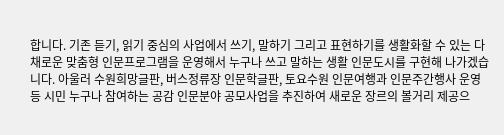합니다. 기존 듣기, 읽기 중심의 사업에서 쓰기, 말하기 그리고 표현하기를 생활화할 수 있는 다채로운 맞춤형 인문프로그램을 운영해서 누구나 쓰고 말하는 생활 인문도시를 구현해 나가겠습니다. 아울러 수원희망글판, 버스정류장 인문학글판, 토요수원 인문여행과 인문주간행사 운영 등 시민 누구나 참여하는 공감 인문분야 공모사업을 추진하여 새로운 장르의 볼거리 제공으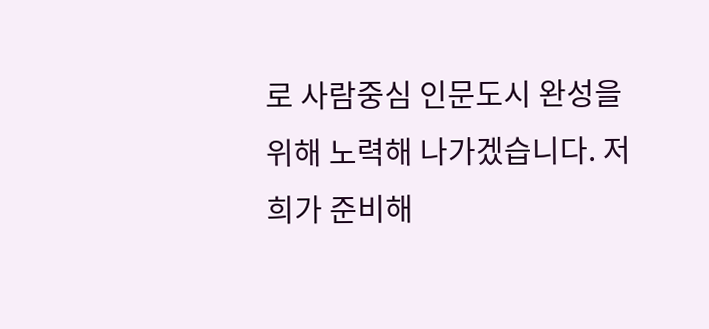로 사람중심 인문도시 완성을 위해 노력해 나가겠습니다. 저희가 준비해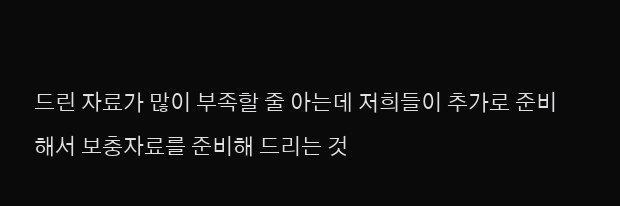드린 자료가 많이 부족할 줄 아는데 저희들이 추가로 준비해서 보충자료를 준비해 드리는 것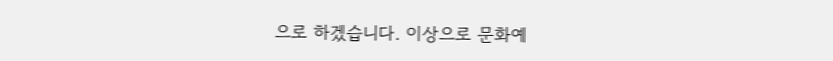으로 하겠습니다. 이상으로 문화예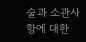술과 소관사항에 대한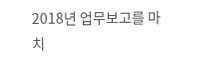2018년 업무보고를 마치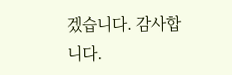겠습니다. 감사합니다.